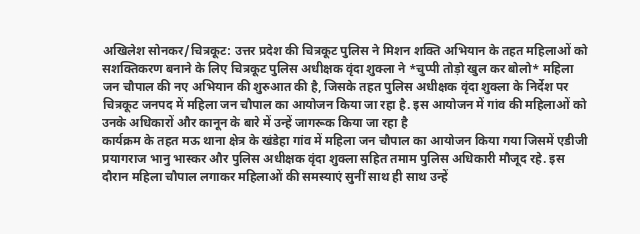अखिलेश सोनकर/चित्रकूट: उत्तर प्रदेश की चित्रकूट पुलिस ने मिशन शक्ति अभियान के तहत महिलाओं को सशक्तिकरण बनाने के लिए चित्रकूट पुलिस अधीक्षक वृंदा शुक्ला ने *चुप्पी तोड़ो खुल कर बोलो* महिला जन चौपाल की नए अभियान की शुरुआत की है, जिसके तहत पुलिस अधीक्षक वृंदा शुक्ला के निर्देश पर चित्रकूट जनपद में महिला जन चौपाल का आयोजन किया जा रहा है. इस आयोजन में गांव की महिलाओं को उनके अधिकारों और कानून के बारे में उन्हें जागरूक किया जा रहा है
कार्यक्रम के तहत मऊ थाना क्षेत्र के खंडेहा गांव में महिला जन चौपाल का आयोजन किया गया जिसमें एडीजी प्रयागराज भानु भास्कर और पुलिस अधीक्षक वृंदा शुक्ला सहित तमाम पुलिस अधिकारी मौजूद रहे. इस दौरान महिला चौपाल लगाकर महिलाओं की समस्याएं सुनीं साथ ही साथ उन्हें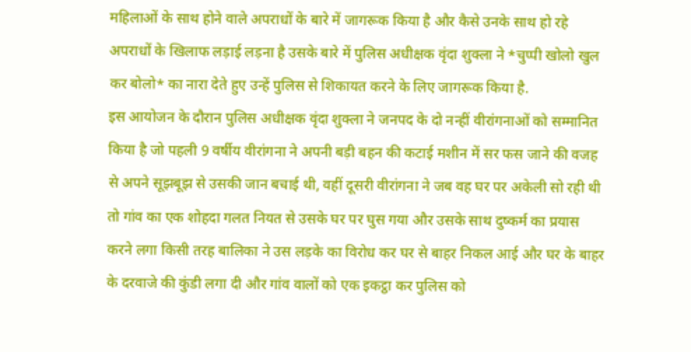महिलाओं के साथ होने वाले अपराधों के बारे में जागरूक किया है और कैसे उनके साथ हो रहे अपराधों के खिलाफ लड़ाई लड़ना है उसके बारे में पुलिस अधीक्षक वृंदा शुक्ला ने *चुप्पी खोलो खुल कर बोलो* का नारा देते हुए उन्हें पुलिस से शिकायत करने के लिए जागरूक किया है.
इस आयोजन के दौरान पुलिस अधीक्षक वृंदा शुक्ला ने जनपद के दो नन्हीं वीरांगनाओं को सम्मानित किया है जो पहली 9 वर्षीय वीरांगना ने अपनी बड़ी बहन की कटाई मशीन में सर फस जाने की वजह से अपने सूझबूझ से उसकी जान बचाई थी, वहीं दूसरी वीरांगना ने जब वह घर पर अकेली सो रही थी तो गांव का एक शोहदा गलत नियत से उसके घर पर घुस गया और उसके साथ दुष्कर्म का प्रयास करने लगा किसी तरह बालिका ने उस लड़के का विरोध कर घर से बाहर निकल आई और घर के बाहर के दरवाजे की कुंडी लगा दी और गांव वालों को एक इकट्ठा कर पुलिस को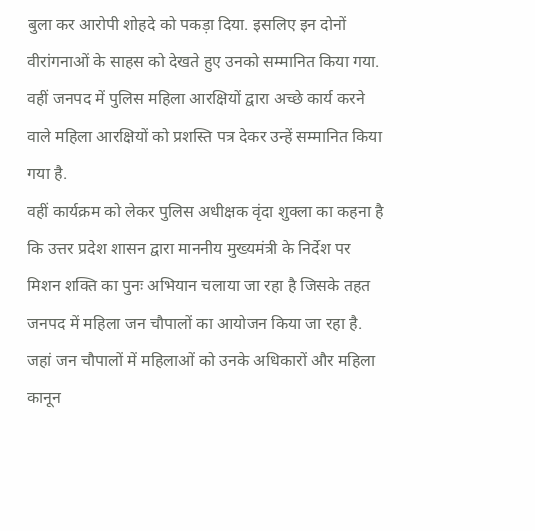बुला कर आरोपी शोहदे को पकड़ा दिया. इसलिए इन दोनों वीरांगनाओं के साहस को देखते हुए उनको सम्मानित किया गया. वहीं जनपद में पुलिस महिला आरक्षियों द्वारा अच्छे कार्य करने वाले महिला आरक्षियों को प्रशस्ति पत्र देकर उन्हें सम्मानित किया गया है.
वहीं कार्यक्रम को लेकर पुलिस अधीक्षक वृंदा शुक्ला का कहना है कि उत्तर प्रदेश शासन द्वारा माननीय मुख्यमंत्री के निर्देश पर मिशन शक्ति का पुनः अभियान चलाया जा रहा है जिसके तहत जनपद में महिला जन चौपालों का आयोजन किया जा रहा है. जहां जन चौपालों में महिलाओं को उनके अधिकारों और महिला कानून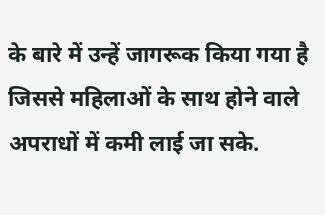के बारे में उन्हें जागरूक किया गया है जिससे महिलाओं के साथ होने वाले अपराधों में कमी लाई जा सके.